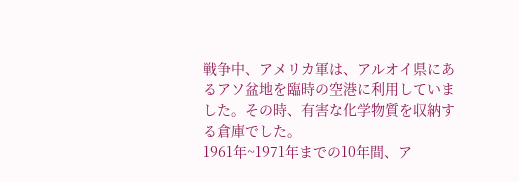戦争中、アメリカ軍は、アルオイ県にあるアソ盆地を臨時の空港に利用していました。その時、有害な化学物質を収納する倉庫でした。
1961年~1971年までの10年間、ア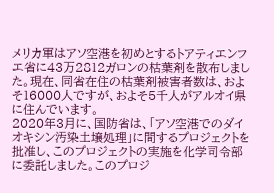メリカ軍はアソ空港を初めとするトアティエンフエ省に43万2812ガロンの枯葉剤を散布しました。現在、同省在住の枯葉剤被害者数は、およそ16000人ですが、およそ5千人がアルオイ県に住んでいます。
2020年3月に、国防省は、「アソ空港でのダイオキシン汚染土壌処理」に間するプロジェクトを批准し、このプロジェクトの実施を化学司令部に委託しました。このプロジ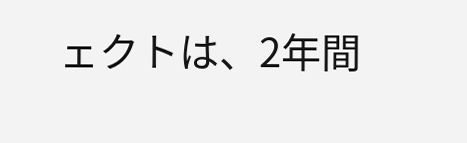ェクトは、2年間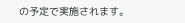の予定で実施されます。